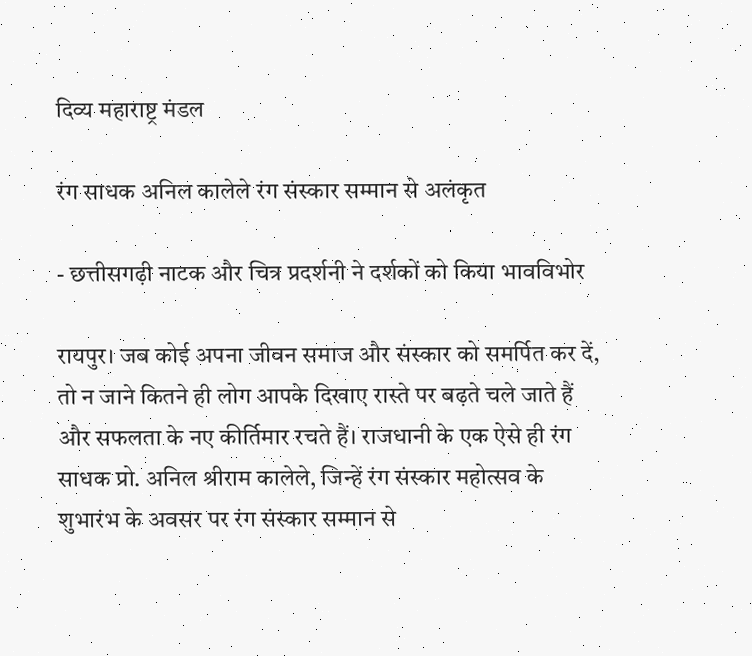दिव्य महाराष्ट्र मंडल

रंग साधक अनिल कालेले रंग संस्कार सम्मान से अलंकृत

- छत्तीसगढ़ी नाटक और चित्र प्रदर्शनी ने दर्शकों को किया भावविभोर

रायपुर। जब कोई अपना जीवन समाज और संस्कार को समर्पित कर दें, तो न जाने कितने ही लोग आपके दिखाए रास्ते पर बढ़ते चले जाते हैं और सफलता के नए कीर्तिमार रचते हैं। राजधानी के एक ऐसे ही रंग साधक प्रो. अनिल श्रीराम कालेले, जिन्‍हें रंग संस्कार महोत्सव के शुभारंभ के अवसर पर रंग संस्कार सम्मान से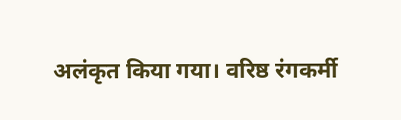अलंकृत किया गया। वरिष्ठ रंगकर्मी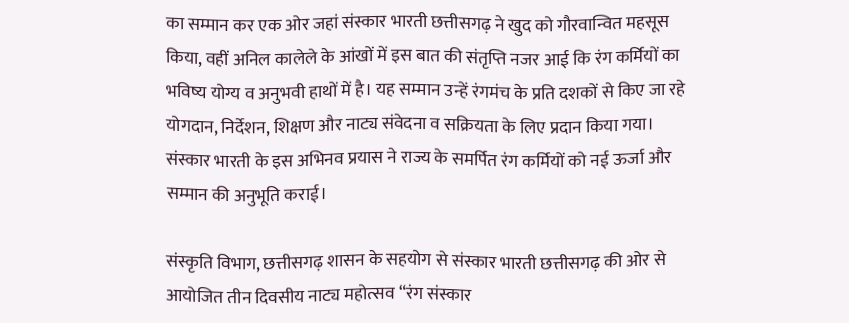का सम्मान कर एक ओर जहां संस्कार भारती छत्तीसगढ़ ने खुद को गौरवान्वित महसूस किया, वहीं अनिल कालेले के आंखों में इस बात की संतृप्ति नजर आई कि रंग कर्मियों का भविष्य योग्‍य व अनुभवी हाथों में है। यह सम्मान उन्हें रंगमंच के प्रति दशकों से किए जा रहे योगदान, निर्देशन, शिक्षण और नाट्य संवेदना व सक्रियता के लिए प्रदान किया गया। संस्कार भारती के इस अभिनव प्रयास ने राज्य के समर्पित रंग कर्मियों को नई ऊर्जा और सम्मान की अनुभूति कराई।

संस्कृति विभाग, छत्तीसगढ़ शासन के सहयोग से संस्कार भारती छत्तीसगढ़ की ओर से आयोजित तीन दिवसीय नाट्य महोत्सव “रंग संस्कार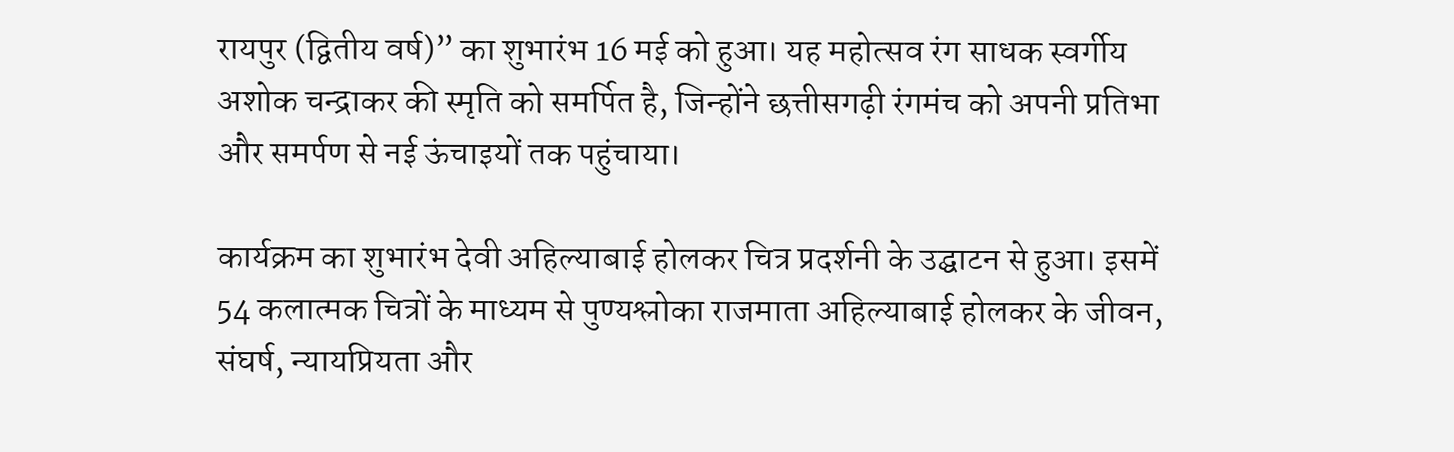रायपुर (द्वितीय वर्ष)” का शुभारंभ 16 मई को हुआ। यह महोत्सव रंग साधक स्वर्गीय अशोक चन्द्राकर की स्मृति को समर्पित है, जिन्होंने छत्तीसगढ़ी रंगमंच को अपनी प्रतिभा और समर्पण से नई ऊंचाइयों तक पहुंचाया।

कार्यक्रम का शुभारंभ देवी अहिल्याबाई होलकर चित्र प्रदर्शनी के उद्घाटन से हुआ। इसमें 54 कलात्मक चित्रों के माध्यम से पुण्यश्लोका राजमाता अहिल्याबाई होलकर के जीवन, संघर्ष, न्यायप्रियता और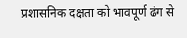प्रशासनिक दक्षता को भावपूर्ण ढंग से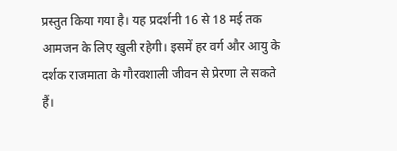प्रस्तुत किया गया है। यह प्रदर्शनी 16 से 18 मई तक आमजन के लिए खुली रहेगी। इसमें हर वर्ग और आयु के दर्शक राजमाता के गौरवशाली जीवन से प्रेरणा ले सकते हैं।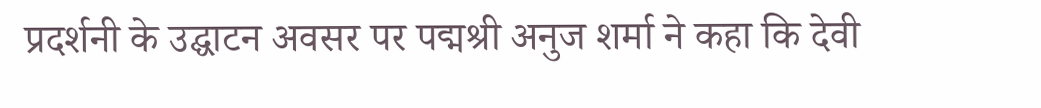प्रदर्शनी के उद्घाटन अवसर पर पद्मश्री अनुज शर्मा ने कहा कि देवी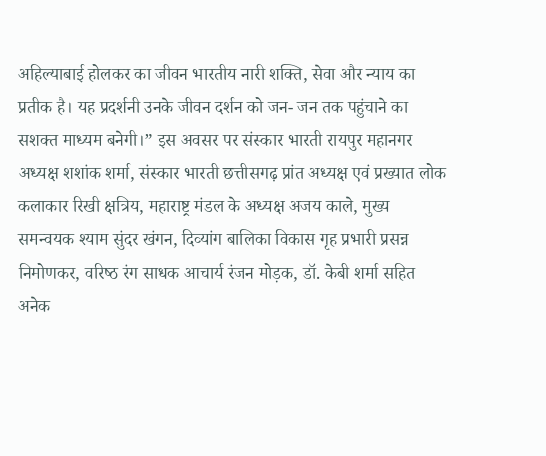अहिल्याबाई होलकर का जीवन भारतीय नारी शक्ति, सेवा और न्याय का प्रतीक है। यह प्रदर्शनी उनके जीवन दर्शन को जन- जन तक पहुंचाने का सशक्त माध्यम बनेगी।” इस अवसर पर संस्कार भारती रायपुर महानगर अध्यक्ष शशांक शर्मा, संस्कार भारती छत्तीसगढ़ प्रांत अध्यक्ष एवं प्रख्यात लोक कलाकार रिखी क्षत्रिय, महाराष्ट्र मंडल के अध्यक्ष अजय काले, मुख्‍य समन्‍वयक श्याम सुंदर खंगन, दिव्‍यांग बालिका विकास गृह प्रभारी प्रसन्न निमोणकर, वरिष्‍ठ रंग साधक आचार्य रंजन मोड़क, डॉ. केबी शर्मा सहित अनेक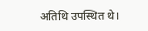अतिथि उपस्थित थे।